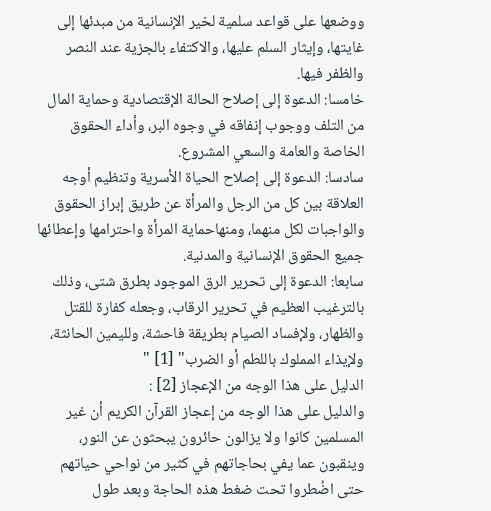ووضعها على قواعد سلمية لخير الإنسانية من مبدئها إلى غايتها، وإيثار السلم عليها، والاكتفاء بالجزية عند النصر والظفر فيها.
خامسا: الدعوة إلى إصلاح الحالة الإقتصادية وحماية المال من التلف ووجوب إنفاقه في وجوه البر، وأداء الحقوق الخاصة والعامة والسعي المشروع.
سادسا: الدعوة إلى إصلاح الحياة الأسرية وتنظيم أوجه العلاقة بين كل من الرجل والمرأة عن طريق إبراز الحقوق والواجبات لكل منهما، ومنهاحماية المرأة واحترامها وإعطائها جميع الحقوق الإنسانية والمدنية.
سابعا: الدعوة إلى تحرير الرق الموجود بطرق شتى، وذلك بالترغيب العظيم في تحرير الرقاب، وجعله كفارة للقتل والظهار، ولإفساد الصيام بطريقة فاحشة، ولليمين الحانثة، ولإيذاء المملوك باللطم أو الضرب" [1] "
الدليل على هذا الوجه من الإعجاز [2] :
والدليل على هذا الوجه من إعجاز القرآن الكريم أن غير المسلمين كانوا ولا يزالون حائرون يبحثون عن النور، وينقبون عما يفي بحاجاتهم في كثير من نواحي حياتهم حتى اضُطروا تحت ضغط هذه الحاجة وبعد طول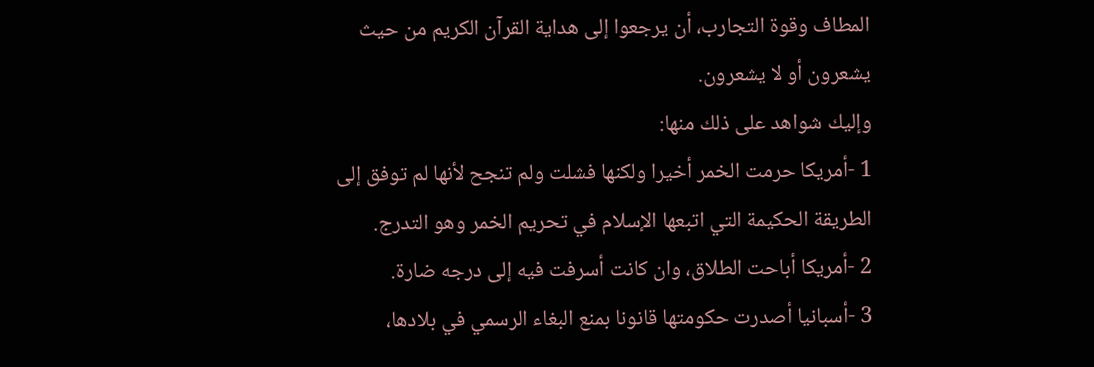المطاف وقوة التجارب، أن يرجعوا إلى هداية القرآن الكريم من حيث يشعرون أو لا يشعرون.
وإليك شواهد على ذلك منها:
1 -أمريكا حرمت الخمر أخيرا ولكنها فشلت ولم تنجح لأنها لم توفق إلى الطريقة الحكيمة التي اتبعها الإسلام في تحريم الخمر وهو التدرج.
2 -أمريكا أباحت الطلاق، وان كانت أسرفت فيه إلى درجه ضارة.
3 -أسبانيا أصدرت حكومتها قانونا بمنع البغاء الرسمي في بلادها،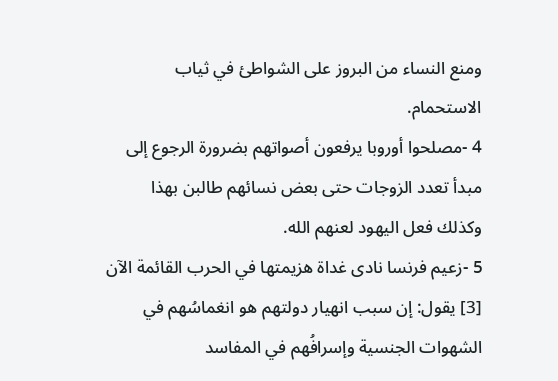ومنع النساء من البروز على الشواطئ في ثياب الاستحمام.
4 -مصلحوا أوروبا يرفعون أصواتهم بضرورة الرجوع إلى مبدأ تعدد الزوجات حتى بعض نسائهم طالبن بهذا وكذلك فعل اليهود لعنهم الله.
5 -زعيم فرنسا نادى غداة هزيمتها في الحرب القائمة الآن [3] يقول: إن سبب انهيار دولتهم هو انغماسُهم في الشهوات الجنسية وإسرافُهم في المفاسد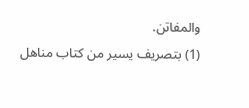والمفاتن.
(1) بتصريف يسير من كتاب مناهل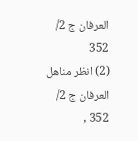العرفان ج 2/ 352
(2) انظر مناهل العرفان ج 2/ 352 ,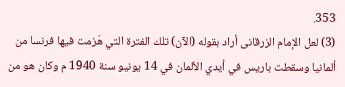353.
(3) لعل الإمام الزرقانى أراد بقوله (الآن) تلك الفترة التي هَزمت فيها فرنسا من ألمانيا وسقطت باريس في أيدي الألمان في 14 يونيو سنة 1940 م وكان هو من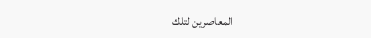المعاصرين لتلك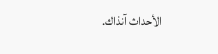الأحداث آنذاك.